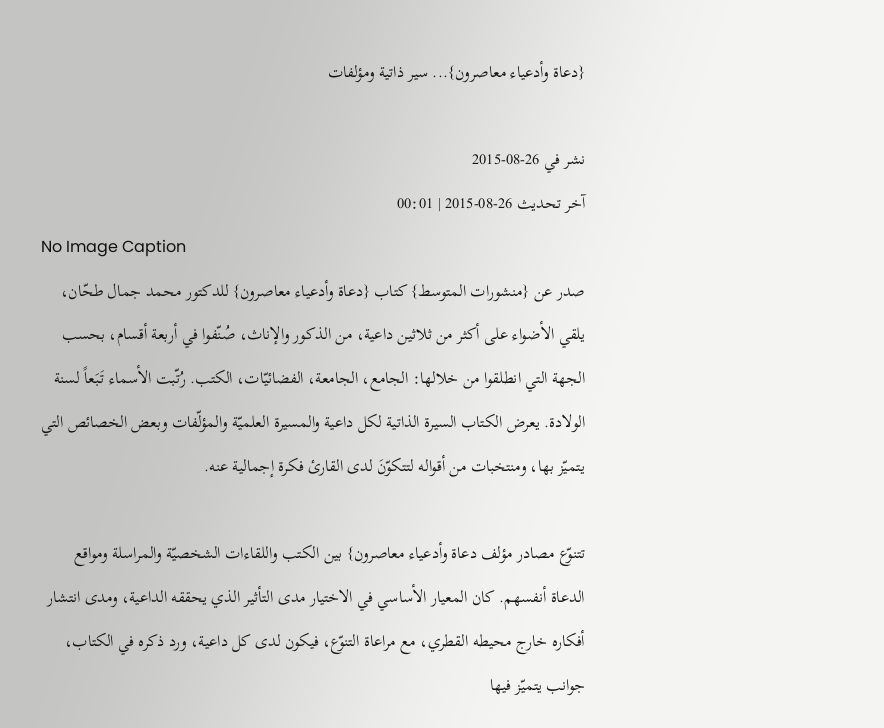{دعاة وأدعياء معاصرون}... سير ذاتية ومؤلفات

نشر في 26-08-2015
آخر تحديث 26-08-2015 | 00:01
No Image Caption
صدر عن {منشورات المتوسط} كتاب {دعاة وأدعياء معاصرون} للدكتور محمد جمال طحّان، يلقي الأضواء على أكثر من ثلاثين داعية، من الذكور والإناث، صُنّفوا في أربعة أقسام، بحسب الجهة التي انطلقوا من خلالها: الجامع، الجامعة، الفضائيّات، الكتب. رُتّبت الأسماء تَبَعاً لسنة الولادة. يعرض الكتاب السيرة الذاتية لكل داعية والمسيرة العلميّة والمؤلّفات وبعض الخصائص التي يتميّز بها، ومنتخبات من أقواله لتتكوّنَ لدى القارئ فكرة إجمالية عنه.

تتنوّع مصادر مؤلف دعاة وأدعياء معاصرون} بين الكتب واللقاءات الشخصيّة والمراسلة ومواقع الدعاة أنفسهم. كان المعيار الأساسي في الاختيار مدى التأثير الذي يحققه الداعية، ومدى انتشار أفكاره خارج محيطه القطري، مع مراعاة التنوّع، فيكون لدى كل داعية، ورد ذكره في الكتاب، جوانب يتميّز فيها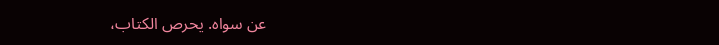عن سواه. يحرص الكتاب،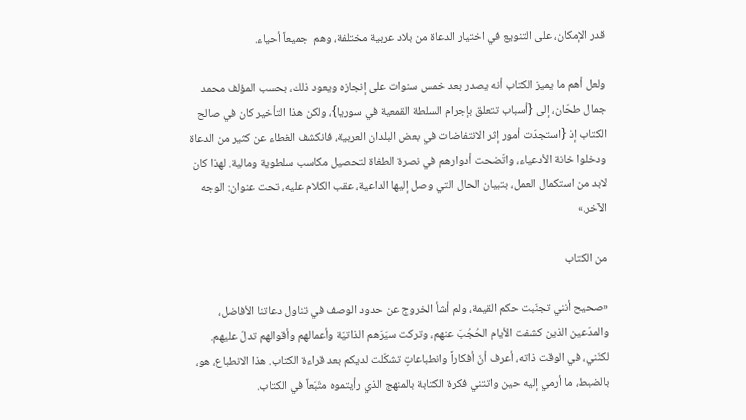قدر الإمكان، على التنويع في اختيار الدعاة من بلاد عربية مختلفة، وهم  جميعاً أحياء.

ولعل أهم ما يميز الكتاب أنه يصدر بعد خمس سنوات على إنجازه ويعود ذلك، بحسب المؤلف محمد جمال طحّان، إلى {أسباب تتعلق بإجرام السلطة القمعية في سوريا}، ولكن هذا التأخير كان في صالح الكتاب إذ {استجدّت أمور إثر الانتفاضات في بعض البلدان العربية، فانكشف الغطاء عن كثير من الدعاة ودخلوا خانة الأدعياء، واتّضحت أدوارهم في نصرة الطغاة لتحصيل مكاسب سلطوية ومالية. لهذا كان لابد من استكمال العمل، بتبيان الحال التي وصل إليها الداعية، عقب الكلام عليه، تحت عنوان: الوجه الآخر.»

من الكتاب

«صحيح أنني تجنّبت حكم القيمة، ولم أشأ الخروج عن حدود الوصف في تناول دعاتنا الأفاضل، والمدّعين الذين كشفت الأيام الحُجُبَ عنهم، وتركت سيَرَهم الذاتيّة وأعمالهم وأقوالهم تدلّ عليهم. لكنّني، في الوقت ذاته، أعرف أنّ أفكاراً وانطباعاتٍ تشكّلت لديكم بعد قراءة الكتاب. هذا الانطباع، هو، بالضبط، ما أرمي إليه حين واتتني فكرة الكتابة بالمنهج الذي رأيتموه متّبَعاً في الكتاب.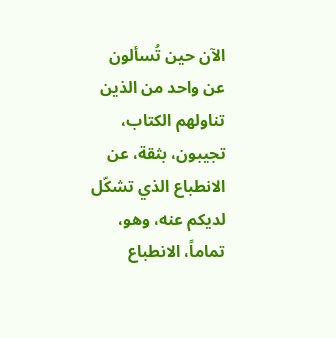الآن حين تُسألون عن واحد من الذين تناولهم الكتاب، تجيبون، بثقة، عن الانطباع الذي تشكّل لديكم عنه، وهو، تماماً، الانطباع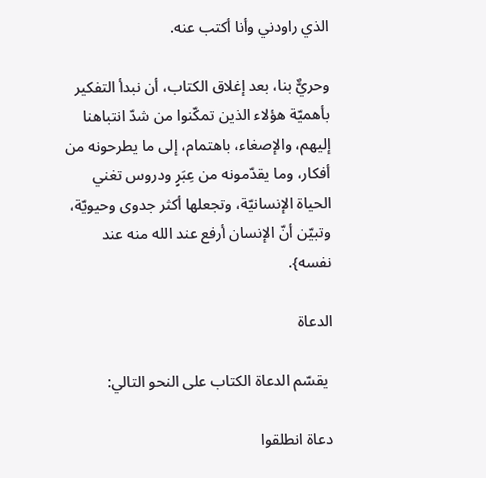الذي راودني وأنا أكتب عنه.

وحريٌّ بنا، بعد إغلاق الكتاب، أن نبدأ التفكير بأهميّة هؤلاء الذين تمكّنوا من شدّ انتباهنا إليهم، والإصغاء، باهتمام، إلى ما يطرحونه من أفكار، وما يقدّمونه من عِبَرٍ ودروس تغني الحياة الإنسانيّة، وتجعلها أكثر جدوى وحيويّة، وتبيّن أنّ الإنسان أرفع عند الله منه عند نفسه}.

الدعاة

 يقسّم الدعاة الكتاب على النحو التالي:

دعاة انطلقوا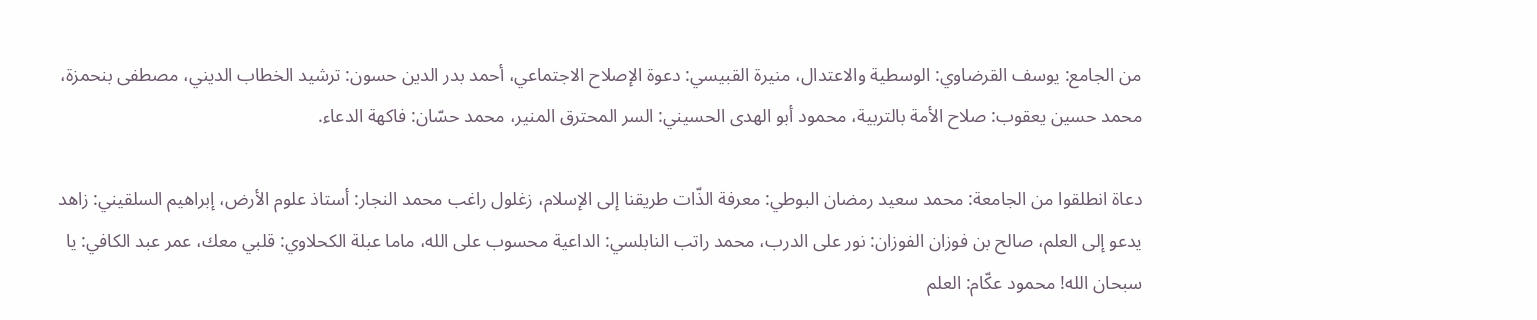من الجامع: يوسف القرضاوي: الوسطية والاعتدال، منيرة القبيسي: دعوة الإصلاح الاجتماعي، أحمد بدر الدين حسون: ترشيد الخطاب الديني، مصطفى بنحمزة، محمد حسين يعقوب: صلاح الأمة بالتربية، محمود أبو الهدى الحسيني: السر المحترق المنير، محمد حسّان: فاكهة الدعاء.

دعاة انطلقوا من الجامعة: محمد سعيد رمضان البوطي: معرفة الذّات طريقنا إلى الإسلام، زغلول راغب محمد النجار: أستاذ علوم الأرض، إبراهيم السلقيني: زاهد يدعو إلى العلم، صالح بن فوزان الفوزان: نور على الدرب، محمد راتب النابلسي: الداعية محسوب على الله، ماما عبلة الكحلاوي: قلبي معك، عمر عبد الكافي: يا سبحان الله! محمود عكّام: العلم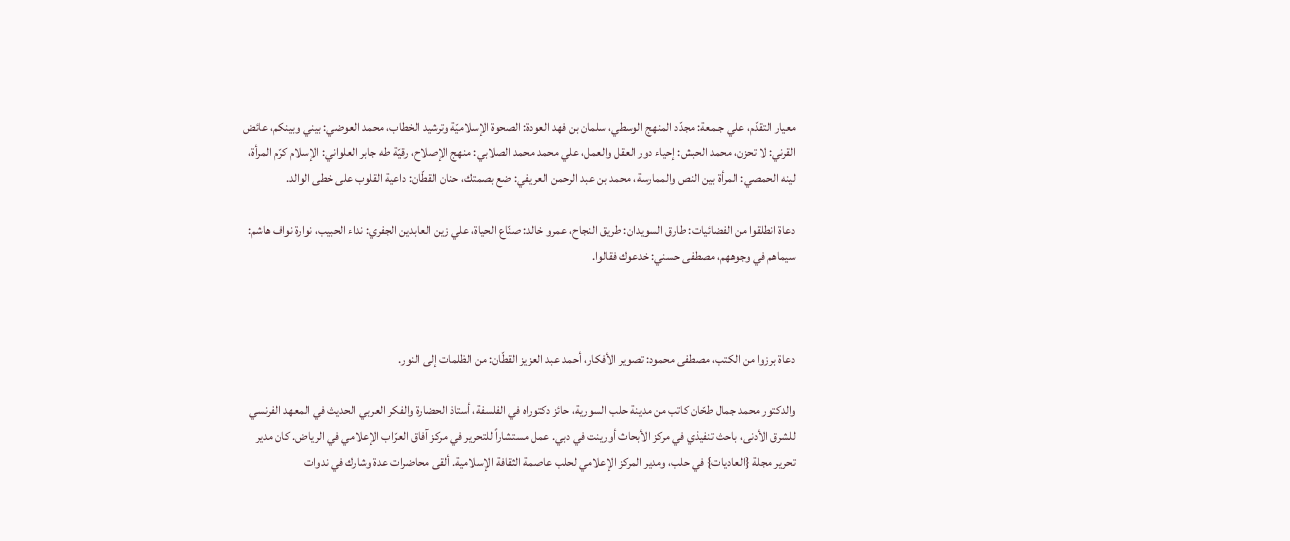معيار التقدّم، علي جـمعة: مجدّد المنهج الوسطي، سلمان بن فهد العودة: الصحوة الإسلاميّة وترشيد الخطاب، محمد العوضي: بيني وبينكم، عائض القرني: لا تحزن، محمد الحبش: إحياء دور العقل والعمل، علي محمد محمد الصلابي: منهج الإصلاح، رقيّة طه جابر العلواني: الإسلام كرّم المرأة، لينه الحمصي: المرأة بين النص والممارسة، محمد بن عبد الرحمن العريفي: ضع بصمتك، حنان القطّان: داعية القلوب على خطى الوالد.

دعاة انطلقوا من الفضائيات: طارق السويدان: طريق النجاح، عمرو خالد: صنّاع الحياة، علي زين العابدين الجفري: نداء الحبيب، نوارة نواف هاشم: سيماهم في وجوههم، مصطفى حسني: خدعوك فقالوا.



دعاة برزوا من الكتب، مصطفى محمود: تصوير الأفكار، أحمد عبد العزيز القطّان: من الظلمات إلى النور.

والدكتور محمد جمال طحّان كاتب من مدينة حلب السورية، حائز دكتوراه في الفلسفة، أستاذ الحضارة والفكر العربي الحديث في المعهد الفرنسي للشرق الأدنى، باحث تنفيذي في مركز الأبحاث أورينت في دبي. عمل مستشاراً للتحرير في مركز آفاق العرّاب الإعلامي في الرياض. كان مدير تحرير مجلة {العاديات} في حلب، ومدير المركز الإعلامي لحلب عاصمة الثقافة الإسلامية. ألقى محاضرات عدة وشارك في ندوات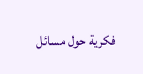فكرية حول مسائل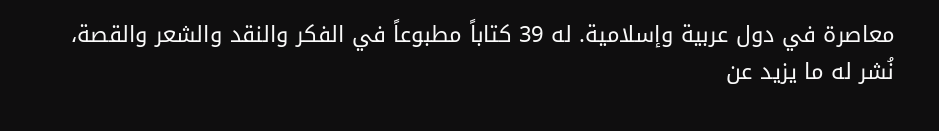معاصرة في دول عربية وإسلامية. له 39 كتاباً مطبوعاً في الفكر والنقد والشعر والقصة، نُشر له ما يزيد عن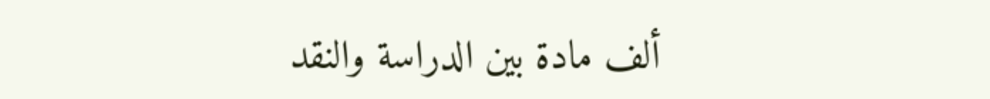ألف مادة بين الدراسة والنقد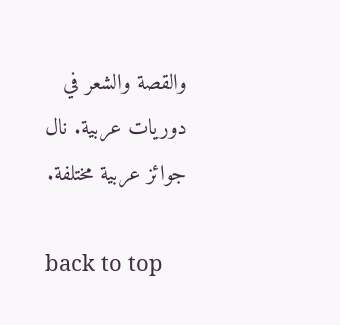والقصة والشعر في دوريات عربية. نال جوائز عربية مختلفة.

back to top